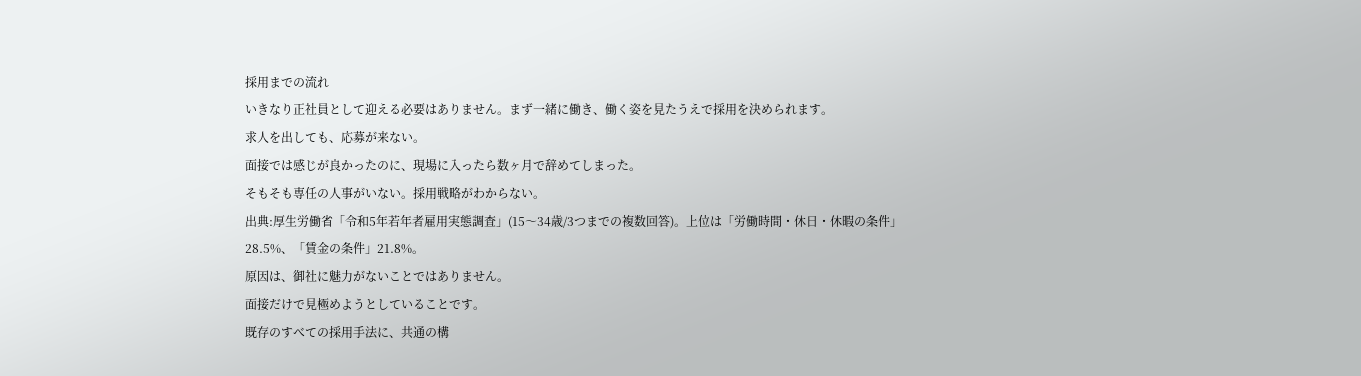採用までの流れ
いきなり正社員として迎える必要はありません。まず一緒に働き、働く姿を見たうえで採用を決められます。
求人を出しても、応募が来ない。
面接では感じが良かったのに、現場に入ったら数ヶ月で辞めてしまった。
そもそも専任の人事がいない。採用戦略がわからない。
出典:厚生労働省「令和5年若年者雇用実態調査」(15〜34歳/3つまでの複数回答)。上位は「労働時間・休日・休暇の条件」28.5%、「賃金の条件」21.8%。
原因は、御社に魅力がないことではありません。
面接だけで見極めようとしていることです。
既存のすべての採用手法に、共通の構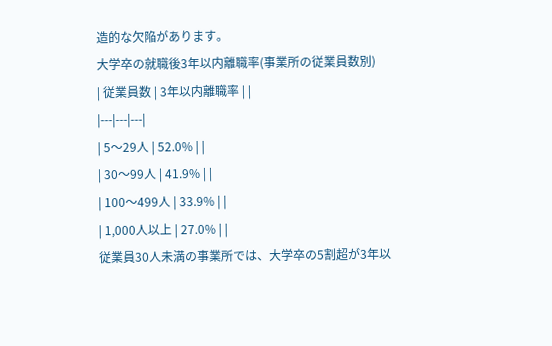造的な欠陥があります。
大学卒の就職後3年以内離職率(事業所の従業員数別)
| 従業員数 | 3年以内離職率 | |
|---|---|---|
| 5〜29人 | 52.0% | |
| 30〜99人 | 41.9% | |
| 100〜499人 | 33.9% | |
| 1,000人以上 | 27.0% | |
従業員30人未満の事業所では、大学卒の5割超が3年以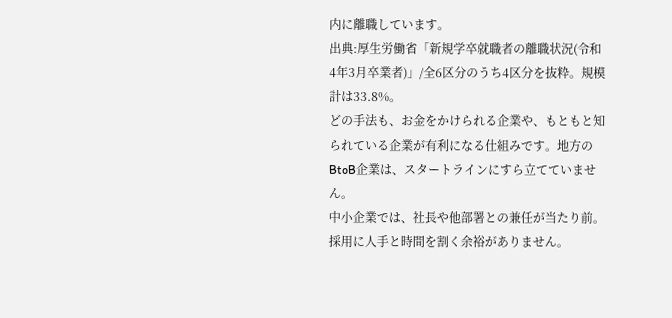内に離職しています。
出典:厚生労働省「新規学卒就職者の離職状況(令和4年3月卒業者)」/全6区分のうち4区分を抜粋。規模計は33.8%。
どの手法も、お金をかけられる企業や、もともと知られている企業が有利になる仕組みです。地方のBtoB企業は、スタートラインにすら立てていません。
中小企業では、社長や他部署との兼任が当たり前。採用に人手と時間を割く余裕がありません。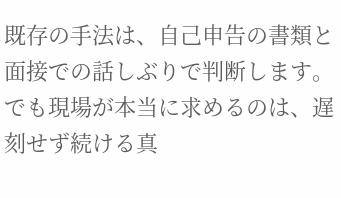既存の手法は、自己申告の書類と面接での話しぶりで判断します。でも現場が本当に求めるのは、遅刻せず続ける真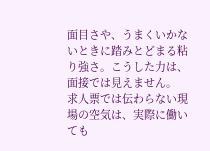面目さや、うまくいかないときに踏みとどまる粘り強さ。こうした力は、面接では見えません。
求人票では伝わらない現場の空気は、実際に働いても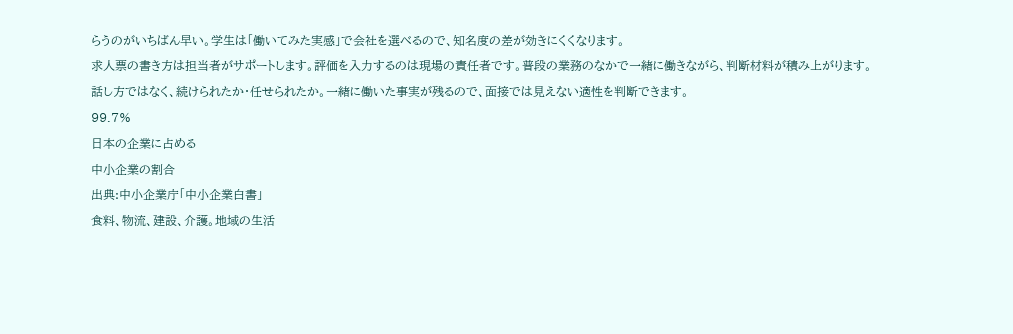らうのがいちばん早い。学生は「働いてみた実感」で会社を選べるので、知名度の差が効きにくくなります。
求人票の書き方は担当者がサポートします。評価を入力するのは現場の責任者です。普段の業務のなかで一緒に働きながら、判断材料が積み上がります。
話し方ではなく、続けられたか・任せられたか。一緒に働いた事実が残るので、面接では見えない適性を判断できます。
99.7%
日本の企業に占める
中小企業の割合
出典:中小企業庁「中小企業白書」
食料、物流、建設、介護。地域の生活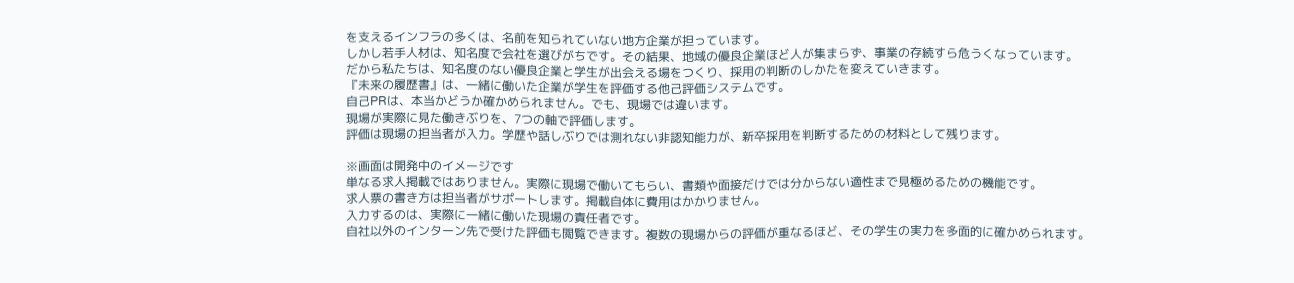を支えるインフラの多くは、名前を知られていない地方企業が担っています。
しかし若手人材は、知名度で会社を選びがちです。その結果、地域の優良企業ほど人が集まらず、事業の存続すら危うくなっています。
だから私たちは、知名度のない優良企業と学生が出会える場をつくり、採用の判断のしかたを変えていきます。
『未来の履歴書』は、一緒に働いた企業が学生を評価する他己評価システムです。
自己PRは、本当かどうか確かめられません。でも、現場では違います。
現場が実際に見た働きぶりを、7つの軸で評価します。
評価は現場の担当者が入力。学歴や話しぶりでは測れない非認知能力が、新卒採用を判断するための材料として残ります。

※画面は開発中のイメージです
単なる求人掲載ではありません。実際に現場で働いてもらい、書類や面接だけでは分からない適性まで見極めるための機能です。
求人票の書き方は担当者がサポートします。掲載自体に費用はかかりません。
入力するのは、実際に一緒に働いた現場の責任者です。
自社以外のインターン先で受けた評価も閲覧できます。複数の現場からの評価が重なるほど、その学生の実力を多面的に確かめられます。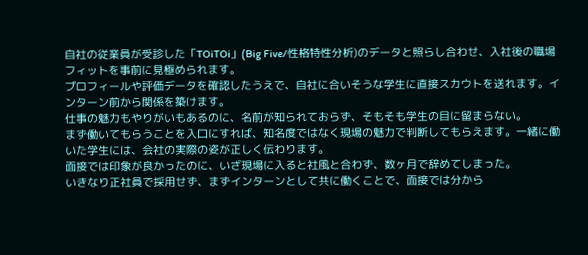自社の従業員が受診した「TOiTOi」(Big Five/性格特性分析)のデータと照らし合わせ、入社後の職場フィットを事前に見極められます。
プロフィールや評価データを確認したうえで、自社に合いそうな学生に直接スカウトを送れます。インターン前から関係を築けます。
仕事の魅力もやりがいもあるのに、名前が知られておらず、そもそも学生の目に留まらない。
まず働いてもらうことを入口にすれば、知名度ではなく現場の魅力で判断してもらえます。一緒に働いた学生には、会社の実際の姿が正しく伝わります。
面接では印象が良かったのに、いざ現場に入ると社風と合わず、数ヶ月で辞めてしまった。
いきなり正社員で採用せず、まずインターンとして共に働くことで、面接では分から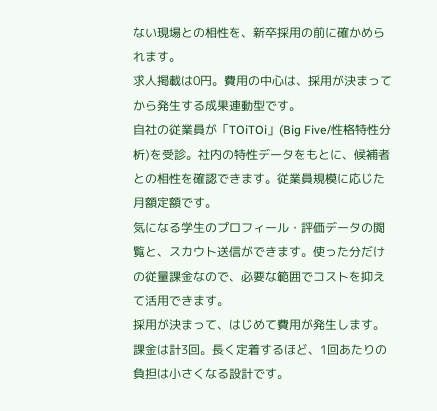ない現場との相性を、新卒採用の前に確かめられます。
求人掲載は0円。費用の中心は、採用が決まってから発生する成果連動型です。
自社の従業員が「TOiTOi」(Big Five/性格特性分析)を受診。社内の特性データをもとに、候補者との相性を確認できます。従業員規模に応じた月額定額です。
気になる学生のプロフィール・評価データの閲覧と、スカウト送信ができます。使った分だけの従量課金なので、必要な範囲でコストを抑えて活用できます。
採用が決まって、はじめて費用が発生します。課金は計3回。長く定着するほど、1回あたりの負担は小さくなる設計です。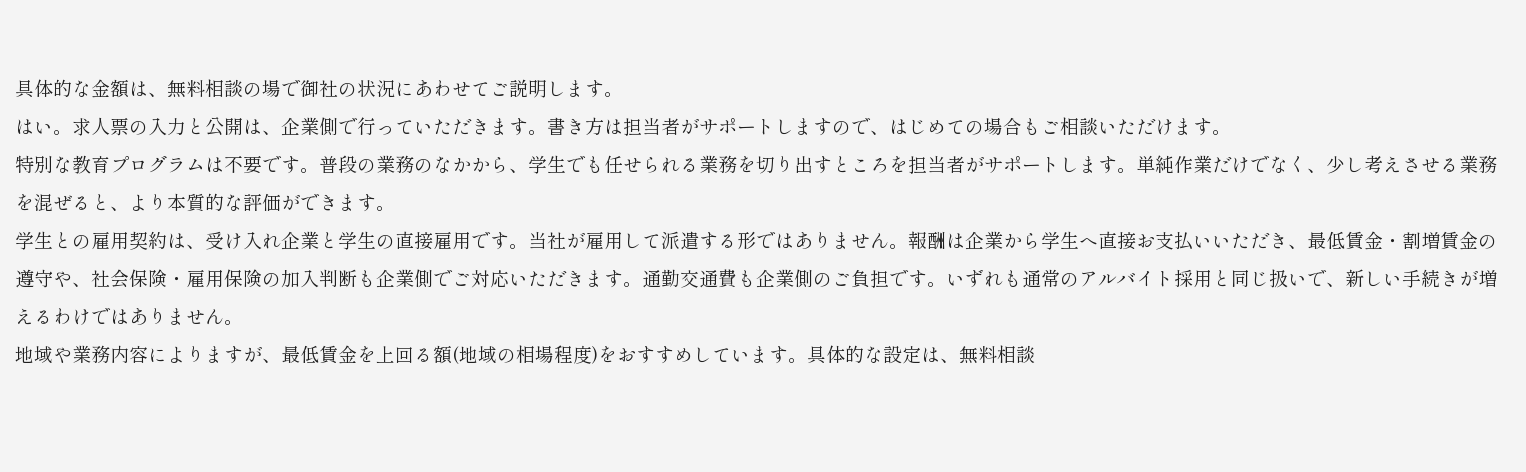具体的な金額は、無料相談の場で御社の状況にあわせてご説明します。
はい。求人票の入力と公開は、企業側で行っていただきます。書き方は担当者がサポートしますので、はじめての場合もご相談いただけます。
特別な教育プログラムは不要です。普段の業務のなかから、学生でも任せられる業務を切り出すところを担当者がサポートします。単純作業だけでなく、少し考えさせる業務を混ぜると、より本質的な評価ができます。
学生との雇用契約は、受け入れ企業と学生の直接雇用です。当社が雇用して派遣する形ではありません。報酬は企業から学生へ直接お支払いいただき、最低賃金・割増賃金の遵守や、社会保険・雇用保険の加入判断も企業側でご対応いただきます。通勤交通費も企業側のご負担です。いずれも通常のアルバイト採用と同じ扱いで、新しい手続きが増えるわけではありません。
地域や業務内容によりますが、最低賃金を上回る額(地域の相場程度)をおすすめしています。具体的な設定は、無料相談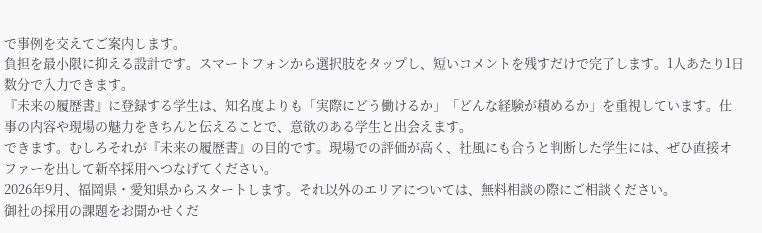で事例を交えてご案内します。
負担を最小限に抑える設計です。スマートフォンから選択肢をタップし、短いコメントを残すだけで完了します。1人あたり1日数分で入力できます。
『未来の履歴書』に登録する学生は、知名度よりも「実際にどう働けるか」「どんな経験が積めるか」を重視しています。仕事の内容や現場の魅力をきちんと伝えることで、意欲のある学生と出会えます。
できます。むしろそれが『未来の履歴書』の目的です。現場での評価が高く、社風にも合うと判断した学生には、ぜひ直接オファーを出して新卒採用へつなげてください。
2026年9月、福岡県・愛知県からスタートします。それ以外のエリアについては、無料相談の際にご相談ください。
御社の採用の課題をお聞かせくだ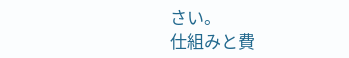さい。
仕組みと費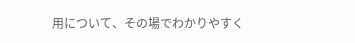用について、その場でわかりやすく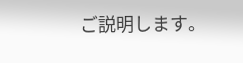ご説明します。